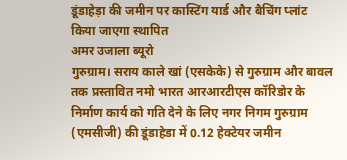डूंडाहेड़ा की जमीन पर कास्टिंग यार्ड और बैचिंग प्लांट किया जाएगा स्थापित
अमर उजाला ब्यूरो
गुरुग्राम। सराय काले खां (एसकेके) से गुरुग्राम और बावल तक प्रस्तावित नमो भारत आरआरटीएस कॉरिडोर के निर्माण कार्य को गति देने के लिए नगर निगम गुरुग्राम (एमसीजी) की डूंडाहेडा में 0.12 हेक्टेयर जमीन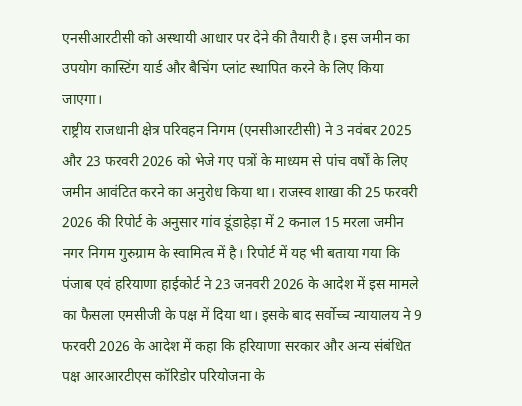एनसीआरटीसी को अस्थायी आधार पर देने की तैयारी है। इस जमीन का उपयोग कास्टिंग यार्ड और बैचिंग प्लांट स्थापित करने के लिए किया जाएगा।
राष्ट्रीय राजधानी क्षेत्र परिवहन निगम (एनसीआरटीसी) ने 3 नवंबर 2025 और 23 फरवरी 2026 को भेजे गए पत्रों के माध्यम से पांच वर्षों के लिए जमीन आवंटित करने का अनुरोध किया था। राजस्व शाखा की 25 फरवरी 2026 की रिपोर्ट के अनुसार गांव डूंडाहेड़ा में 2 कनाल 15 मरला जमीन नगर निगम गुरुग्राम के स्वामित्व में है। रिपोर्ट में यह भी बताया गया कि पंजाब एवं हरियाणा हाईकोर्ट ने 23 जनवरी 2026 के आदेश में इस मामले का फैसला एमसीजी के पक्ष में दिया था। इसके बाद सर्वोच्च न्यायालय ने 9 फरवरी 2026 के आदेश में कहा कि हरियाणा सरकार और अन्य संबंधित पक्ष आरआरटीएस कॉरिडोर परियोजना के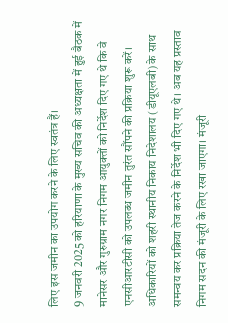लिए इस जमीन का उपयोग करने के लिए स्वतंत्र हैं।
9 जनवरी 2025 को हरियाणा के मुख्य सचिव की अध्यक्षता में हुई बैठक में मानेसर और गुरुग्राम नगर निगम आयुक्तों को निर्देश दिए गए थे कि वे एनसीआरटीसी को उपलब्ध जमीन तुरंत सौंपने की प्रक्रिया शुरू करें। अधिकारियों को शहरी स्थानीय निकाय निदेशालय (डीयूएलबी) के साथ समन्वय कर प्रक्रिया तेज करने के निर्देश भी दिए गए थे। अब यह प्रस्ताव निगम सदन की मंजूरी के लिए रखा जाएगा। मंजूरी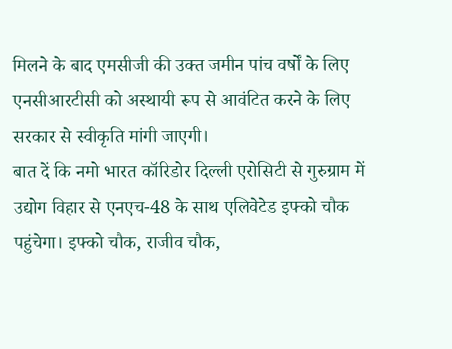मिलने के बाद एमसीजी की उक्त जमीन पांच वर्षों के लिए एनसीआरटीसी को अस्थायी रूप से आवंटित करने के लिए सरकार से स्वीकृति मांगी जाएगी।
बात दें कि नमो भारत कॉरिडोर दिल्ली एरोसिटी से गुरुग्राम में उद्योग विहार से एनएच-48 के साथ एलिवेटेड इफ्को चौक पहुंचेगा। इफ्को चौक, राजीव चौक,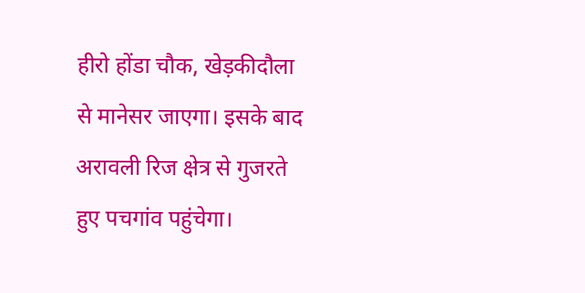हीरो होंडा चौक, खेड़कीदौला से मानेसर जाएगा। इसके बाद अरावली रिज क्षेत्र से गुजरते हुए पचगांव पहुंचेगा।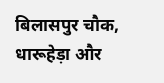बिलासपुर चौक, धारूहेड़ा और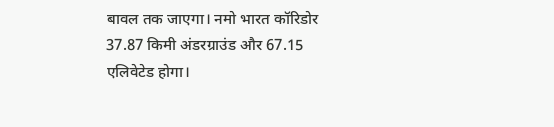बावल तक जाएगा। नमो भारत कॉरिडोर 37.87 किमी अंडरग्राउंड और 67.15 एलिवेटेड होगा।